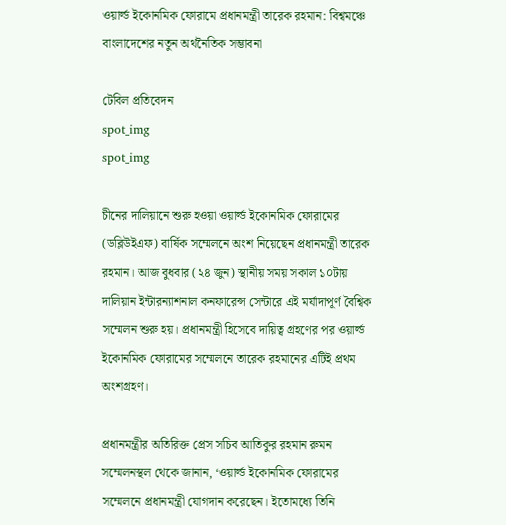ওয়ার্ল্ড ইকোনমিক ফোরামে প্রধানমন্ত্রী তারেক রহমান: বিশ্বমঞ্চে বাংলাদেশের নতুন অর্থনৈতিক সম্ভাবনা

টেবিল প্রতিবেদন
spot_img
spot_img

চীনের দালিয়ানে শুরু হওয়া ওয়ার্ল্ড ইকোনমিক ফোরামের (ডব্লিউইএফ) বার্ষিক সম্মেলনে অংশ নিয়েছেন প্রধানমন্ত্রী তারেক রহমান। আজ বুধবার (২৪ জুন) স্থানীয় সময় সকাল ১০টায় দালিয়ান ইন্টারন্যাশনাল কনফারেন্স সেন্টারে এই মর্যাদাপূর্ণ বৈশ্বিক সম্মেলন শুরু হয়। প্রধানমন্ত্রী হিসেবে দায়িত্ব গ্রহণের পর ওয়ার্ল্ড ইকোনমিক ফোরামের সম্মেলনে তারেক রহমানের এটিই প্রথম অংশগ্রহণ।

প্রধানমন্ত্রীর অতিরিক্ত প্রেস সচিব আতিকুর রহমান রুমন সম্মেলনস্থল থেকে জানান, ‘ওয়ার্ল্ড ইকোনমিক ফোরামের সম্মেলনে প্রধানমন্ত্রী যোগদান করেছেন। ইতোমধ্যে তিনি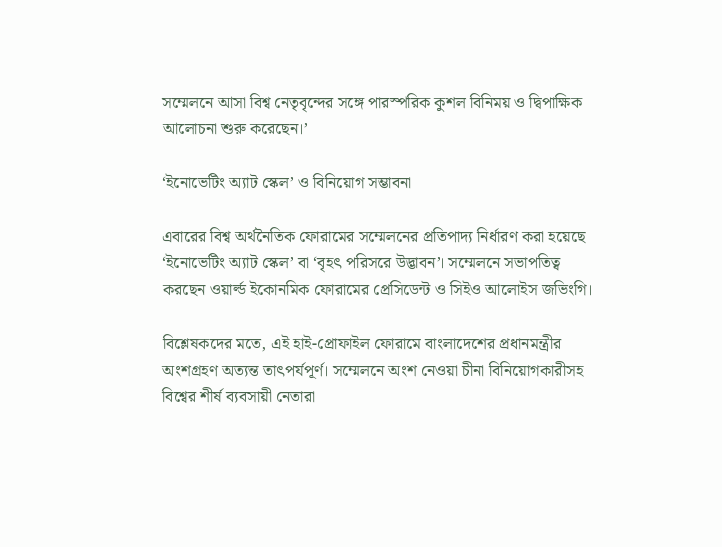সম্মেলনে আসা বিশ্ব নেতৃবৃন্দের সঙ্গে পারস্পরিক কুশল বিনিময় ও দ্বিপাক্ষিক আলোচনা শুরু করেছেন।’

‘ইনোভেটিং অ্যাট স্কেল’ ও বিনিয়োগ সম্ভাবনা

এবারের বিশ্ব অর্থনৈতিক ফোরামের সম্মেলনের প্রতিপাদ্য নির্ধারণ করা হয়েছে ‘ইনোভেটিং অ্যাট স্কেল’ বা ‘বৃহৎ পরিসরে উদ্ভাবন’। সম্মেলনে সভাপতিত্ব করছেন ওয়ার্ল্ড ইকোনমিক ফোরামের প্রেসিডেন্ট ও সিইও আলোইস জভিংগি।

বিশ্লেষকদের মতে, এই হাই-প্রোফাইল ফোরামে বাংলাদেশের প্রধানমন্ত্রীর অংশগ্রহণ অত্যন্ত তাৎপর্যপূর্ণ। সম্মেলনে অংশ নেওয়া চীনা বিনিয়োগকারীসহ বিশ্বের শীর্ষ ব্যবসায়ী নেতারা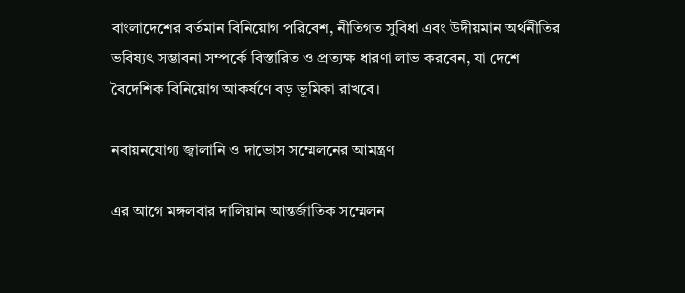বাংলাদেশের বর্তমান বিনিয়োগ পরিবেশ, নীতিগত সুবিধা এবং উদীয়মান অর্থনীতির ভবিষ্যৎ সম্ভাবনা সম্পর্কে বিস্তারিত ও প্রত্যক্ষ ধারণা লাভ করবেন, যা দেশে বৈদেশিক বিনিয়োগ আকর্ষণে বড় ভূমিকা রাখবে।

নবায়নযোগ্য জ্বালানি ও দাভোস সম্মেলনের আমন্ত্রণ

এর আগে মঙ্গলবার দালিয়ান আন্তর্জাতিক সম্মেলন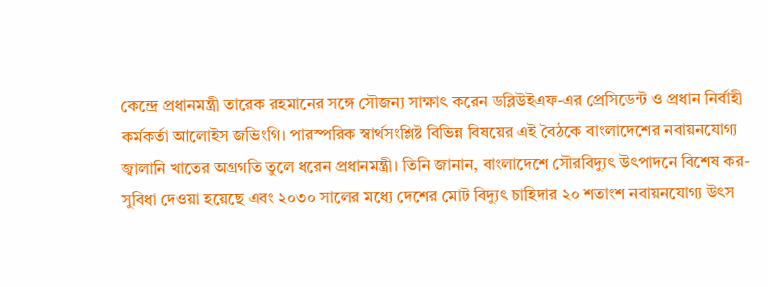কেন্দ্রে প্রধানমন্ত্রী তারেক রহমানের সঙ্গে সৌজন্য সাক্ষাৎ করেন ডব্লিউইএফ-এর প্রেসিডেন্ট ও প্রধান নির্বাহী কর্মকর্তা আলোইস জভিংগি। পারস্পরিক স্বার্থসংশ্লিষ্ট বিভিন্ন বিষয়ের এই বৈঠকে বাংলাদেশের নবায়নযোগ্য জ্বালানি খাতের অগ্রগতি তুলে ধরেন প্রধানমন্ত্রী। তিনি জানান, বাংলাদেশে সৌরবিদ্যুৎ উৎপাদনে বিশেষ কর-সুবিধা দেওয়া হয়েছে এবং ২০৩০ সালের মধ্যে দেশের মোট বিদ্যুৎ চাহিদার ২০ শতাংশ নবায়নযোগ্য উৎস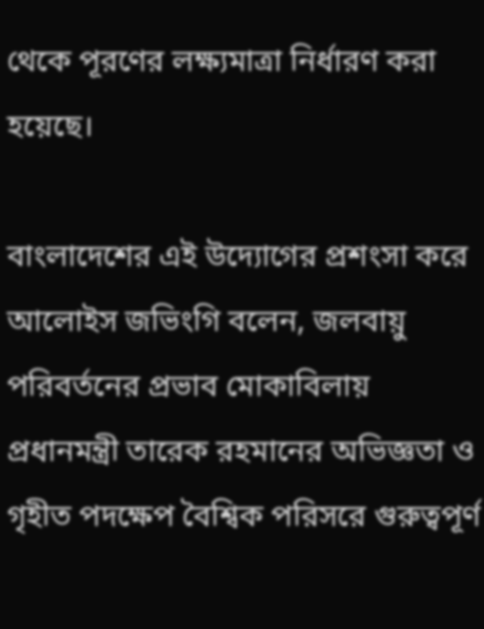থেকে পূরণের লক্ষ্যমাত্রা নির্ধারণ করা হয়েছে।

বাংলাদেশের এই উদ্যোগের প্রশংসা করে আলোইস জভিংগি বলেন, জলবায়ু পরিবর্তনের প্রভাব মোকাবিলায় প্রধানমন্ত্রী তারেক রহমানের অভিজ্ঞতা ও গৃহীত পদক্ষেপ বৈশ্বিক পরিসরে গুরুত্বপূর্ণ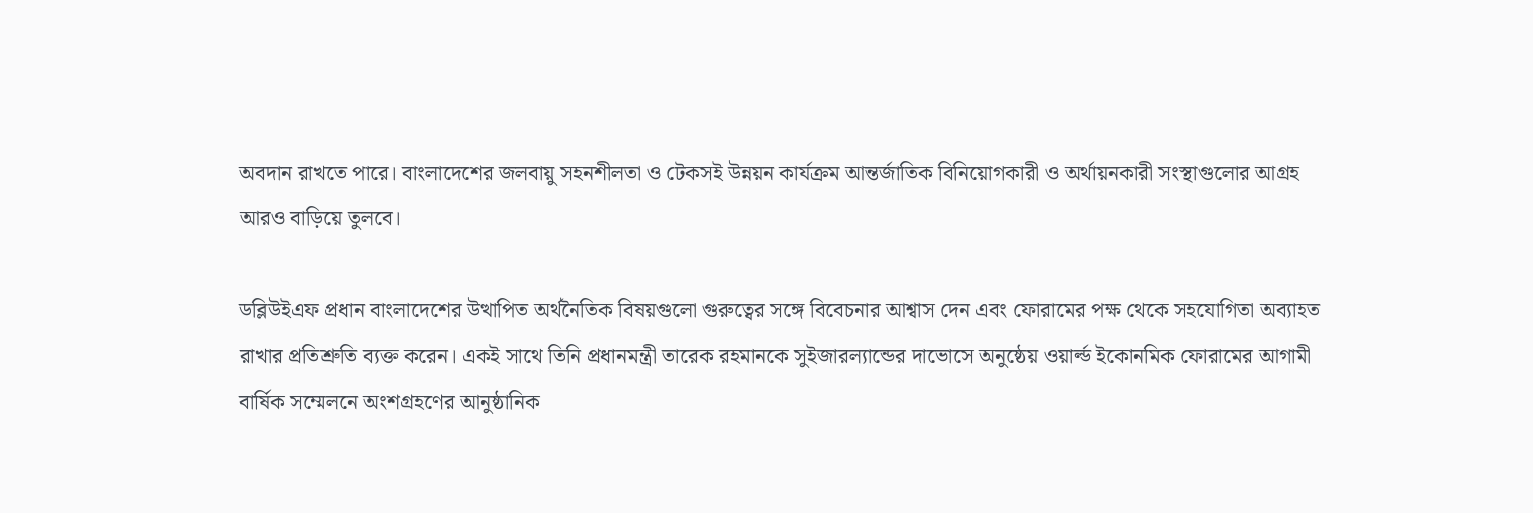অবদান রাখতে পারে। বাংলাদেশের জলবায়ু সহনশীলতা ও টেকসই উন্নয়ন কার্যক্রম আন্তর্জাতিক বিনিয়োগকারী ও অর্থায়নকারী সংস্থাগুলোর আগ্রহ আরও বাড়িয়ে তুলবে।

ডব্লিউইএফ প্রধান বাংলাদেশের উত্থাপিত অর্থনৈতিক বিষয়গুলো গুরুত্বের সঙ্গে বিবেচনার আশ্বাস দেন এবং ফোরামের পক্ষ থেকে সহযোগিতা অব্যাহত রাখার প্রতিশ্রুতি ব্যক্ত করেন। একই সাথে তিনি প্রধানমন্ত্রী তারেক রহমানকে সুইজারল্যান্ডের দাভোসে অনুষ্ঠেয় ওয়ার্ল্ড ইকোনমিক ফোরামের আগামী বার্ষিক সম্মেলনে অংশগ্রহণের আনুষ্ঠানিক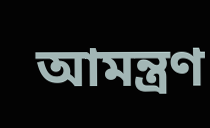আমন্ত্রণ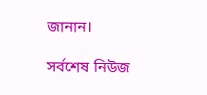জানান।

সর্বশেষ নিউজ